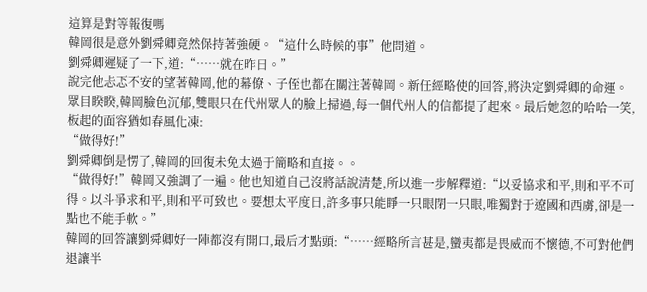這算是對等報復嗎
韓岡很是意外劉舜卿竟然保持著強硬。“這什么時候的事”他問道。
劉舜卿遲疑了一下,道:“……就在昨日。”
說完他忐忑不安的望著韓岡,他的幕僚、子侄也都在關注著韓岡。新任經略使的回答,將決定劉舜卿的命運。
眾目睽睽,韓岡臉色沉郁,雙眼只在代州眾人的臉上掃過,每一個代州人的信都提了起來。最后她忽的哈哈一笑,板起的面容猶如春風化凍:
“做得好!”
劉舜卿倒是愣了,韓岡的回復未免太過于簡略和直接。。
“做得好!”韓岡又強調了一遍。他也知道自己沒將話說清楚,所以進一步解釋道:“以妥協求和平,則和平不可得。以斗爭求和平,則和平可致也。要想太平度日,許多事只能睜一只眼閉一只眼,唯獨對于遼國和西虜,卻是一點也不能手軟。”
韓岡的回答讓劉舜卿好一陣都沒有開口,最后才點頭:“……經略所言甚是,蠻夷都是畏威而不懷德,不可對他們退讓半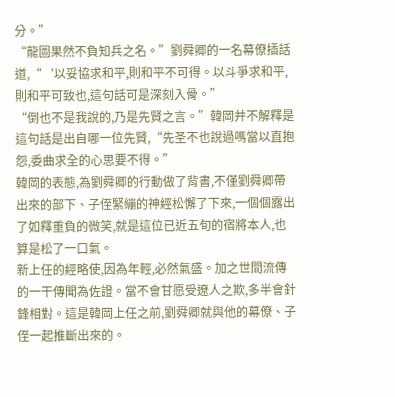分。”
“龍圖果然不負知兵之名。”劉舜卿的一名幕僚插話道,“‘以妥協求和平,則和平不可得。以斗爭求和平,則和平可致也,這句話可是深刻入骨。”
“倒也不是我說的,乃是先賢之言。”韓岡并不解釋是這句話是出自哪一位先賢,“先圣不也說過嗎當以直抱怨,委曲求全的心思要不得。”
韓岡的表態,為劉舜卿的行動做了背書,不僅劉舜卿帶出來的部下、子侄緊繃的神經松懈了下來,一個個露出了如釋重負的微笑,就是這位已近五旬的宿將本人,也算是松了一口氣。
新上任的經略使,因為年輕,必然氣盛。加之世間流傳的一干傳聞為佐證。當不會甘愿受遼人之欺,多半會針鋒相對。這是韓岡上任之前,劉舜卿就與他的幕僚、子侄一起推斷出來的。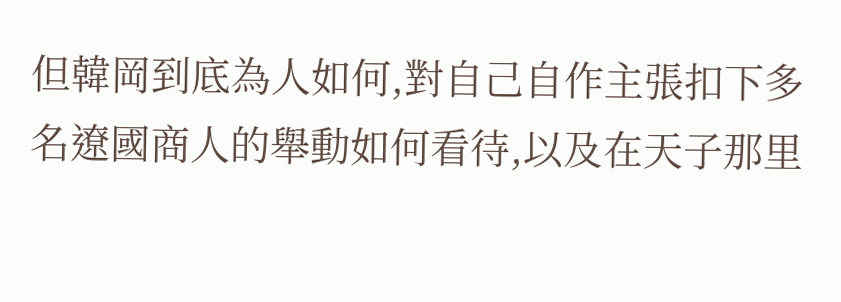但韓岡到底為人如何,對自己自作主張扣下多名遼國商人的舉動如何看待,以及在天子那里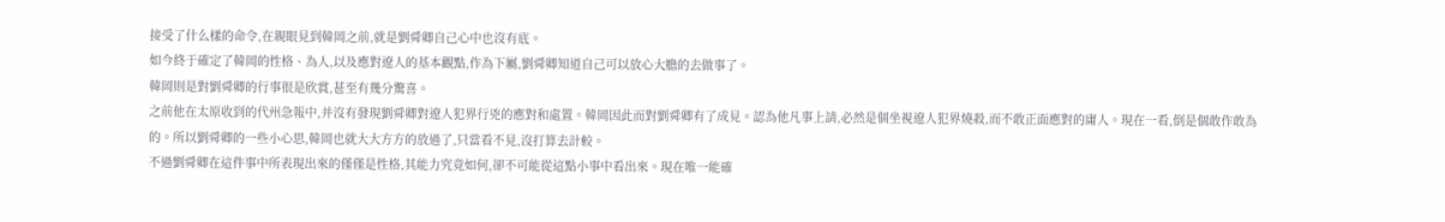接受了什么樣的命令,在親眼見到韓岡之前,就是劉舜卿自己心中也沒有底。
如今終于確定了韓岡的性格、為人,以及應對遼人的基本觀點,作為下屬,劉舜卿知道自己可以放心大膽的去做事了。
韓岡則是對劉舜卿的行事很是欣賞,甚至有幾分驚喜。
之前他在太原收到的代州急報中,并沒有發現劉舜卿對遼人犯界行兇的應對和處置。韓岡因此而對劉舜卿有了成見。認為他凡事上請,必然是個坐視遼人犯界燒殺,而不敢正面應對的庸人。現在一看,倒是個敢作敢為的。所以劉舜卿的一些小心思,韓岡也就大大方方的放過了,只當看不見,沒打算去計較。
不過劉舜卿在這件事中所表現出來的僅僅是性格,其能力究竟如何,卻不可能從這點小事中看出來。現在唯一能確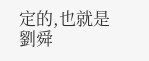定的,也就是劉舜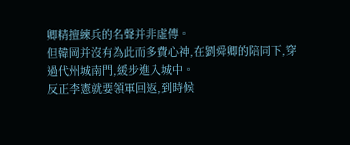卿精擅練兵的名聲并非虛傳。
但韓岡并沒有為此而多費心神,在劉舜卿的陪同下,穿過代州城南門,緩步進入城中。
反正李憲就要領軍回返,到時候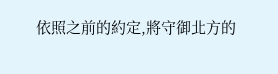依照之前的約定,將守御北方的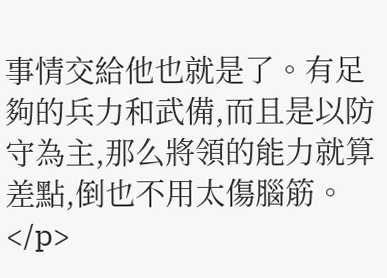事情交給他也就是了。有足夠的兵力和武備,而且是以防守為主,那么將領的能力就算差點,倒也不用太傷腦筋。</p>